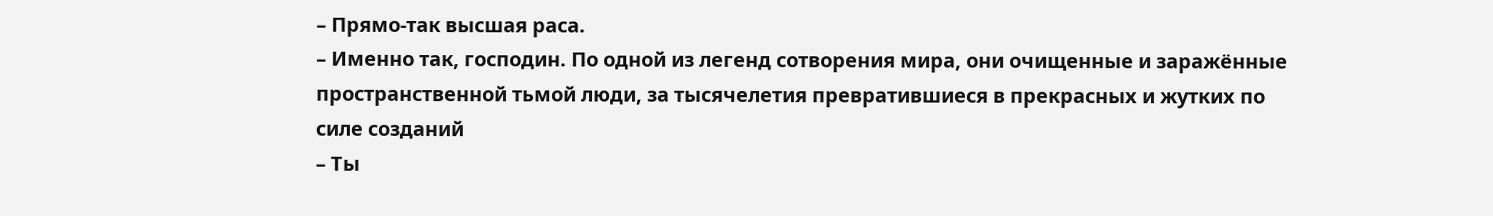– Прямо-так высшая раса.
– Именно так, господин. По одной из легенд сотворения мира, они очищенные и заражённые пространственной тьмой люди, за тысячелетия превратившиеся в прекрасных и жутких по силе созданий
– Ты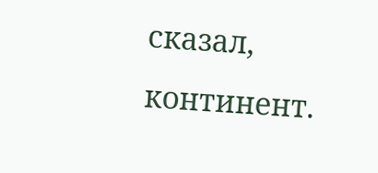сказал, континент.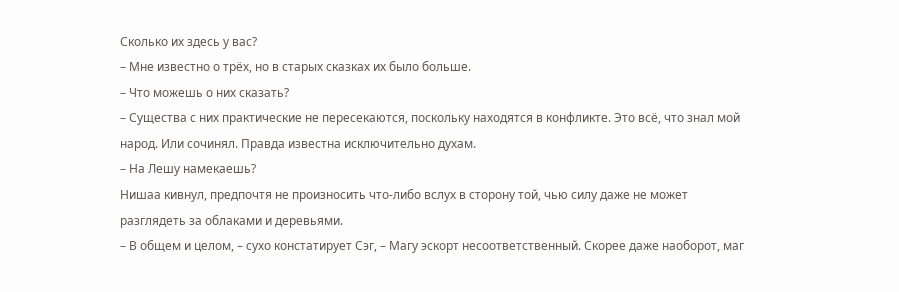Сколько их здесь у вас?
– Мне известно о трёх, но в старых сказках их было больше.
– Что можешь о них сказать?
– Существа с них практические не пересекаются, поскольку находятся в конфликте. Это всё, что знал мой народ. Или сочинял. Правда известна исключительно духам.
– На Лешу намекаешь?
Нишаа кивнул, предпочтя не произносить что-либо вслух в сторону той, чью силу даже не может разглядеть за облаками и деревьями.
– В общем и целом, – сухо констатирует Сэг, – Магу эскорт несоответственный. Скорее даже наоборот, маг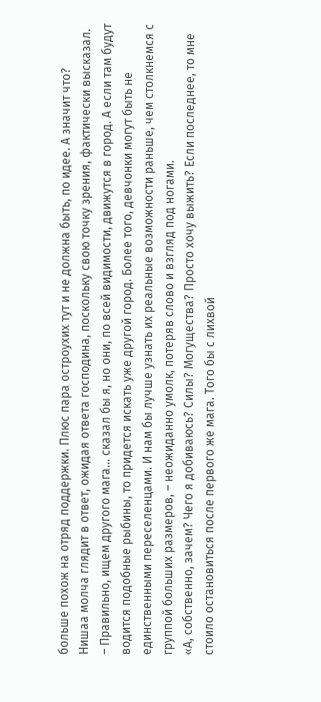больше похож на отряд поддержки. Плюс пара остроухих тут и не должна быть, по идее. А значит что?
Нишаа молча глядит в ответ, ожидая ответа господина, поскольку свою точку зрения, фактически высказал.
– Правильно, ищем другого мага… сказал бы я, но они, по всей видимости, движутся в город. А если там будут водится подобные рыбины, то придется искать уже другой город. Более того, девчонки могут быть не единственными переселенцами. И нам бы лучше узнать их реальные возможности раньше, чем столкнемся с группой больших размеров, – неожиданно умолк, потеряв слово и взгляд под ногами.
«А, собственно, зачем? Чего я добиваюсь? Силы? Могущества? Просто хочу выжить? Если последнее, то мне стоило остановиться после первого же мага. Того бы с лихвой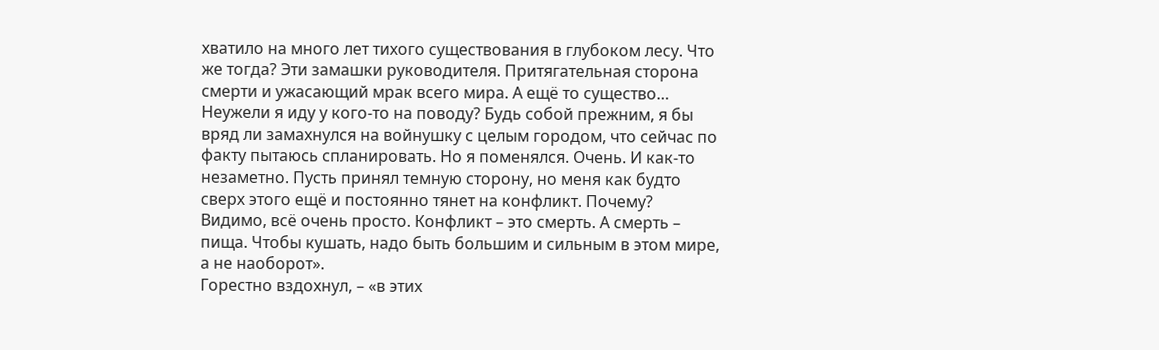хватило на много лет тихого существования в глубоком лесу. Что же тогда? Эти замашки руководителя. Притягательная сторона смерти и ужасающий мрак всего мира. А ещё то существо… Неужели я иду у кого-то на поводу? Будь собой прежним, я бы вряд ли замахнулся на войнушку с целым городом, что сейчас по факту пытаюсь спланировать. Но я поменялся. Очень. И как-то незаметно. Пусть принял темную сторону, но меня как будто сверх этого ещё и постоянно тянет на конфликт. Почему?
Видимо, всё очень просто. Конфликт – это смерть. А смерть – пища. Чтобы кушать, надо быть большим и сильным в этом мире, а не наоборот».
Горестно вздохнул, – «в этих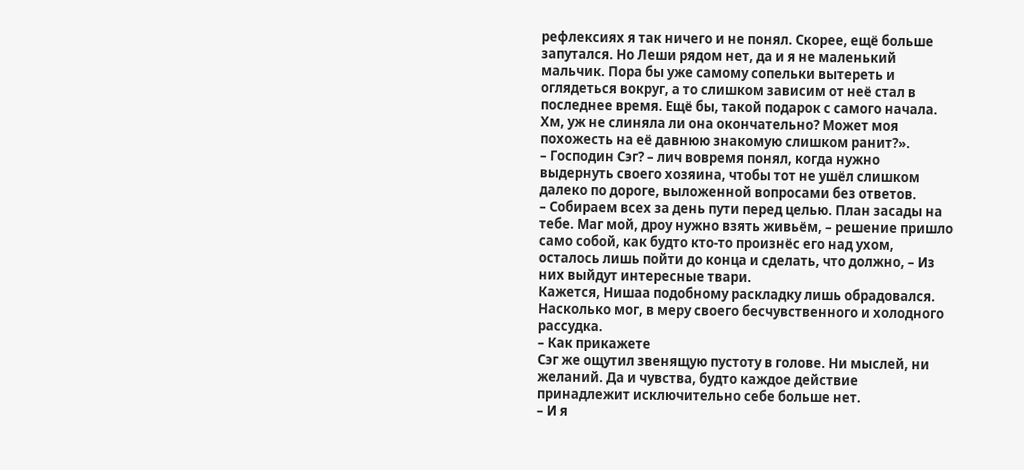рефлексиях я так ничего и не понял. Скорее, ещё больше запутался. Но Леши рядом нет, да и я не маленький мальчик. Пора бы уже самому сопельки вытереть и оглядеться вокруг, а то слишком зависим от неё стал в последнее время. Ещё бы, такой подарок с самого начала. Хм, уж не слиняла ли она окончательно? Может моя похожесть на её давнюю знакомую слишком ранит?».
– Господин Сэг? – лич вовремя понял, когда нужно выдернуть своего хозяина, чтобы тот не ушёл слишком далеко по дороге, выложенной вопросами без ответов.
– Собираем всех за день пути перед целью. План засады на тебе. Маг мой, дроу нужно взять живьём, – решение пришло само собой, как будто кто-то произнёс его над ухом, осталось лишь пойти до конца и сделать, что должно, – Из них выйдут интересные твари.
Кажется, Нишаа подобному раскладку лишь обрадовался. Насколько мог, в меру своего бесчувственного и холодного рассудка.
– Как прикажете
Сэг же ощутил звенящую пустоту в голове. Ни мыслей, ни желаний. Да и чувства, будто каждое действие принадлежит исключительно себе больше нет.
– И я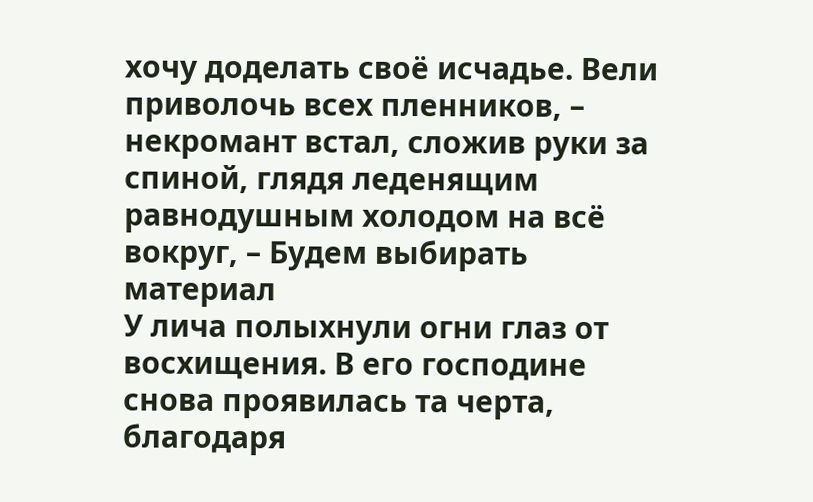хочу доделать своё исчадье. Вели приволочь всех пленников, – некромант встал, сложив руки за спиной, глядя леденящим равнодушным холодом на всё вокруг, – Будем выбирать материал
У лича полыхнули огни глаз от восхищения. В его господине снова проявилась та черта, благодаря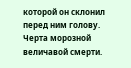которой он склонил перед ним голову. Черта морозной величавой смерти.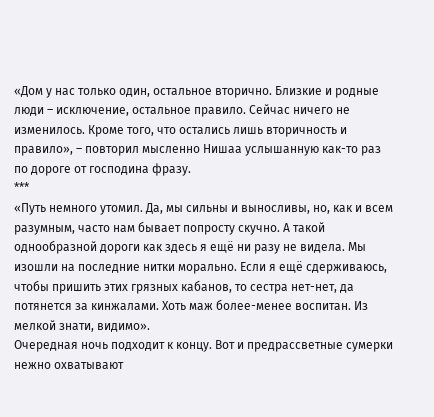«Дом у нас только один, остальное вторично. Близкие и родные люди – исключение, остальное правило. Сейчас ничего не изменилось. Кроме того, что остались лишь вторичность и правило», – повторил мысленно Нишаа услышанную как-то раз по дороге от господина фразу.
***
«Путь немного утомил. Да, мы сильны и выносливы, но, как и всем разумным, часто нам бывает попросту скучно. А такой однообразной дороги как здесь я ещё ни разу не видела. Мы изошли на последние нитки морально. Если я ещё сдерживаюсь, чтобы пришить этих грязных кабанов, то сестра нет-нет, да потянется за кинжалами. Хоть маж более-менее воспитан. Из мелкой знати, видимо».
Очередная ночь подходит к концу. Вот и предрассветные сумерки нежно охватывают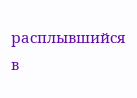расплывшийся в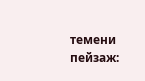темени пейзаж: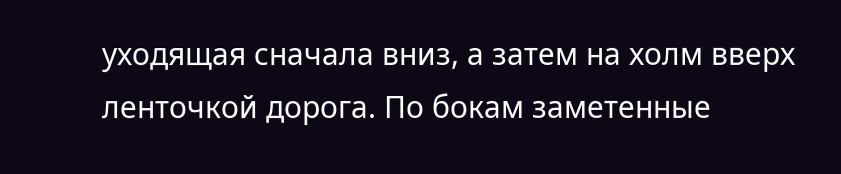уходящая сначала вниз, а затем на холм вверх ленточкой дорога. По бокам заметенные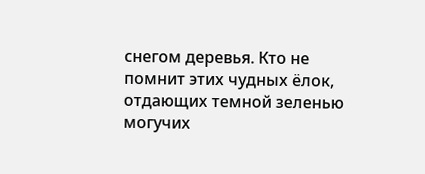снегом деревья. Кто не помнит этих чудных ёлок, отдающих темной зеленью могучих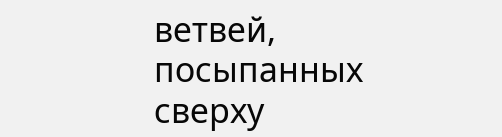ветвей, посыпанных сверху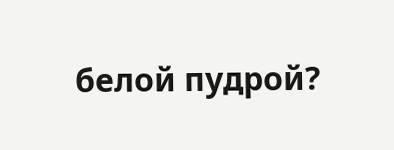белой пудрой?